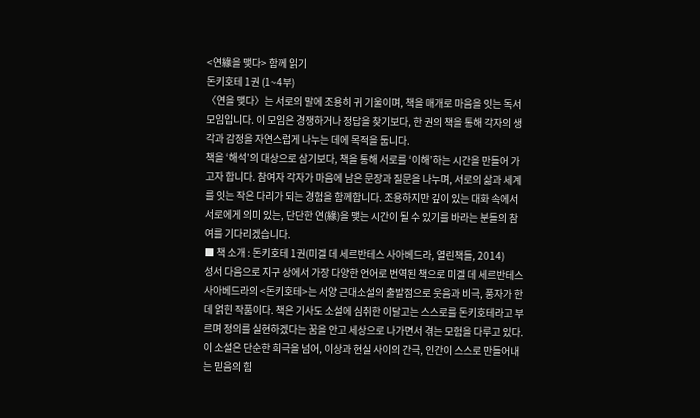<연緣을 맺다> 함께 읽기
돈키호테 1권 (1~4부)
〈연을 맺다〉는 서로의 말에 조용히 귀 기울이며, 책을 매개로 마음을 잇는 독서 모임입니다. 이 모임은 경쟁하거나 정답을 찾기보다, 한 권의 책을 통해 각자의 생각과 감정을 자연스럽게 나누는 데에 목적을 둡니다.
책을 ‘해석’의 대상으로 삼기보다, 책을 통해 서로를 ‘이해’하는 시간을 만들어 가고자 합니다. 참여자 각자가 마음에 남은 문장과 질문을 나누며, 서로의 삶과 세계를 잇는 작은 다리가 되는 경험을 함께합니다. 조용하지만 깊이 있는 대화 속에서 서로에게 의미 있는, 단단한 연(緣)을 맺는 시간이 될 수 있기를 바라는 분들의 참여를 기다리겠습니다.
■ 책 소개 : 돈키호테 1권(미겔 데 세르반테스 사아베드라, 열린책들, 2014)
성서 다음으로 지구 상에서 가장 다양한 언어로 번역된 책으로 미겔 데 세르반테스 사아베드라의 <돈키호테>는 서양 근대소설의 출발점으로 웃음과 비극, 풍자가 한데 얽힌 작품이다. 책은 기사도 소설에 심취한 이달고는 스스로를 돈키호테라고 부르며 정의를 실현하겠다는 꿈을 안고 세상으로 나가면서 겪는 모험을 다루고 있다. 이 소설은 단순한 희극을 넘어, 이상과 현실 사이의 간극, 인간이 스스로 만들어내는 믿음의 힘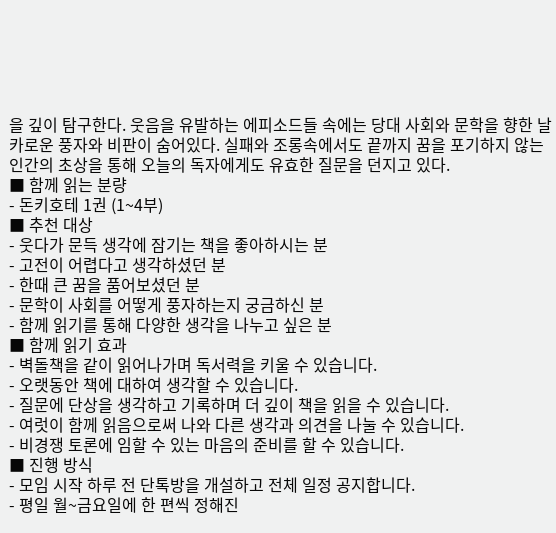을 깊이 탐구한다. 웃음을 유발하는 에피소드들 속에는 당대 사회와 문학을 향한 날카로운 풍자와 비판이 숨어있다. 실패와 조롱속에서도 끝까지 꿈을 포기하지 않는 인간의 초상을 통해 오늘의 독자에게도 유효한 질문을 던지고 있다.
■ 함께 읽는 분량
- 돈키호테 1권 (1~4부)
■ 추천 대상
- 웃다가 문득 생각에 잠기는 책을 좋아하시는 분
- 고전이 어렵다고 생각하셨던 분
- 한때 큰 꿈을 품어보셨던 분
- 문학이 사회를 어떻게 풍자하는지 궁금하신 분
- 함께 읽기를 통해 다양한 생각을 나누고 싶은 분
■ 함께 읽기 효과
- 벽돌책을 같이 읽어나가며 독서력을 키울 수 있습니다.
- 오랫동안 책에 대하여 생각할 수 있습니다.
- 질문에 단상을 생각하고 기록하며 더 깊이 책을 읽을 수 있습니다.
- 여럿이 함께 읽음으로써 나와 다른 생각과 의견을 나눌 수 있습니다.
- 비경쟁 토론에 임할 수 있는 마음의 준비를 할 수 있습니다.
■ 진행 방식
- 모임 시작 하루 전 단톡방을 개설하고 전체 일정 공지합니다.
- 평일 월~금요일에 한 편씩 정해진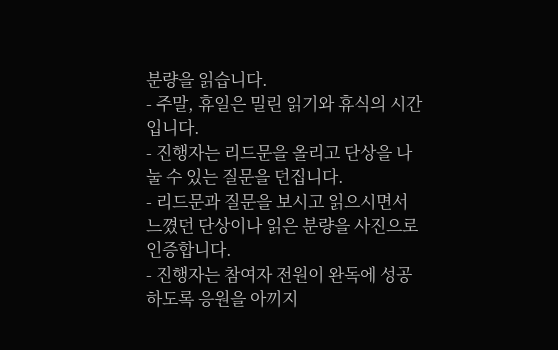분량을 읽습니다.
- 주말, 휴일은 밀린 읽기와 휴식의 시간입니다.
- 진행자는 리드문을 올리고 단상을 나눌 수 있는 질문을 던집니다.
- 리드문과 질문을 보시고 읽으시면서 느꼈던 단상이나 읽은 분량을 사진으로 인증합니다.
- 진행자는 참여자 전원이 완독에 성공하도록 응원을 아끼지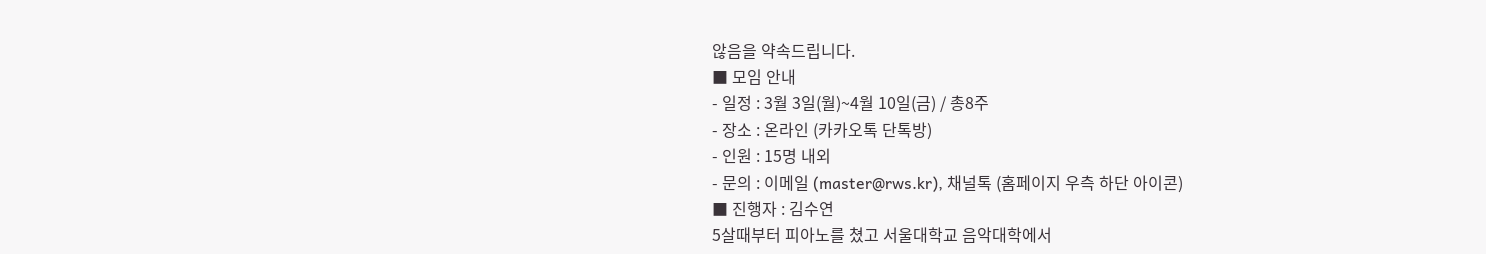않음을 약속드립니다.
■ 모임 안내
- 일정 : 3월 3일(월)~4월 10일(금) / 총8주
- 장소 : 온라인 (카카오톡 단톡방)
- 인원 : 15명 내외
- 문의 : 이메일 (master@rws.kr), 채널톡 (홈페이지 우측 하단 아이콘)
■ 진행자 : 김수연
5살때부터 피아노를 쳤고 서울대학교 음악대학에서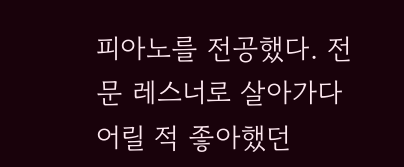피아노를 전공했다. 전문 레스너로 살아가다 어릴 적 좋아했던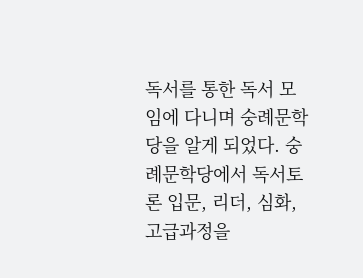독서를 통한 독서 모임에 다니며 숭례문학당을 알게 되었다. 숭례문학당에서 독서토론 입문, 리더, 심화, 고급과정을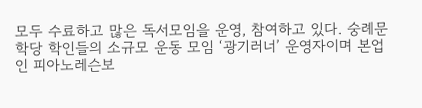모두 수료하고 많은 독서모임을 운영, 참여하고 있다. 숭례문학당 학인들의 소규모 운동 모임 ‘광기러너’ 운영자이며 본업인 피아노레슨보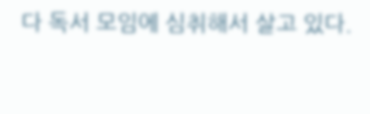다 독서 모임에 심취해서 살고 있다.